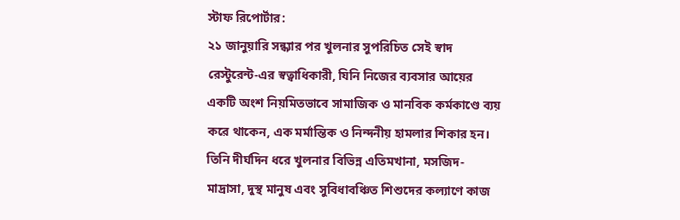স্টাফ রিপোর্টার:
২১ জানুয়ারি সন্ধ্যার পর খুলনার সুপরিচিত সেই স্বাদ রেস্টুরেন্ট-এর স্বত্বাধিকারী, যিনি নিজের ব্যবসার আয়ের একটি অংশ নিয়মিতভাবে সামাজিক ও মানবিক কর্মকাণ্ডে ব্যয় করে থাকেন, এক মর্মান্তিক ও নিন্দনীয় হামলার শিকার হন। তিনি দীর্ঘদিন ধরে খুলনার বিভিন্ন এতিমখানা, মসজিদ-মাদ্রাসা, দুস্থ মানুষ এবং সুবিধাবঞ্চিত শিশুদের কল্যাণে কাজ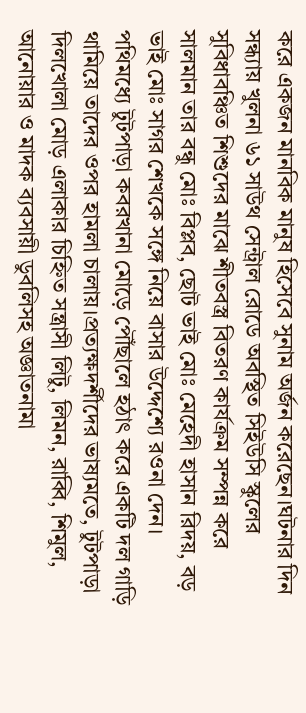করে একজন মানবিক মানুষ হিসেবে সুনাম অর্জন করেছেন।ঘটনার দিন সন্ধ্যায় খুলনা ৬১ সাউথ সেন্ট্রাল রোডে অবস্থিত সিইউসি স্কুলের সুবিধাবঞ্চিত শিশুদের মাঝে শীতবস্ত্র বিতরণ কার্যক্রম সম্পন্ন করে সালমান তার বন্ধু মোঃ বিপ্লব, ছোট ভাই মোঃ মেহেদী হাসান রিদয়, বড় ভাই মোঃ সাগর শেখকে সঙ্গে নিয়ে বাসার উদ্দেশ্যে রওনা দেন। পথিমধ্যে টুটপাড়া কবরখানা মোড়ে পৌঁছালে হঠাৎ করে একটি দল গাড়ি থামিয়ে তাদের ওপর হামলা চালায়।প্রত্যক্ষদর্শীদের ভাষ্যমতে, টুটপাড়া দিলখোলা মোড় এলাকার চিহ্নিত সন্ত্রাসী লিটু, লিমন, রাব্বি, শিমুল, আনোয়ার ও মাদক ব্যবসায়ী ডুবলিসহ অজ্ঞাতনামা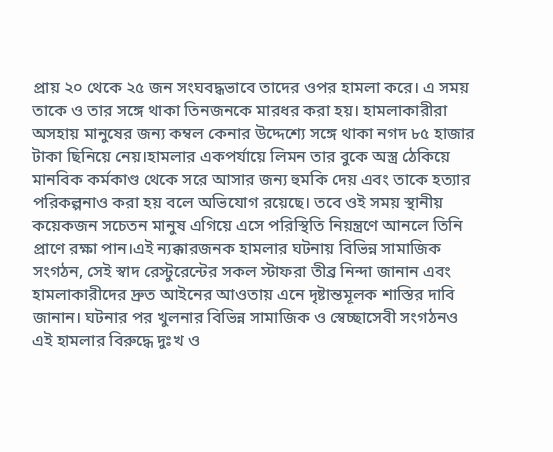প্রায় ২০ থেকে ২৫ জন সংঘবদ্ধভাবে তাদের ওপর হামলা করে। এ সময় তাকে ও তার সঙ্গে থাকা তিনজনকে মারধর করা হয়। হামলাকারীরা অসহায় মানুষের জন্য কম্বল কেনার উদ্দেশ্যে সঙ্গে থাকা নগদ ৮৫ হাজার টাকা ছিনিয়ে নেয়।হামলার একপর্যায়ে লিমন তার বুকে অস্ত্র ঠেকিয়ে মানবিক কর্মকাণ্ড থেকে সরে আসার জন্য হুমকি দেয় এবং তাকে হত্যার পরিকল্পনাও করা হয় বলে অভিযোগ রয়েছে। তবে ওই সময় স্থানীয় কয়েকজন সচেতন মানুষ এগিয়ে এসে পরিস্থিতি নিয়ন্ত্রণে আনলে তিনি প্রাণে রক্ষা পান।এই ন্যক্কারজনক হামলার ঘটনায় বিভিন্ন সামাজিক সংগঠন, সেই স্বাদ রেস্টুরেন্টের সকল স্টাফরা তীব্র নিন্দা জানান এবং হামলাকারীদের দ্রুত আইনের আওতায় এনে দৃষ্টান্তমূলক শাস্তির দাবি জানান। ঘটনার পর খুলনার বিভিন্ন সামাজিক ও স্বেচ্ছাসেবী সংগঠনও এই হামলার বিরুদ্ধে দুঃখ ও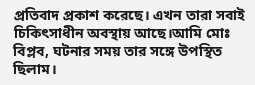প্রতিবাদ প্রকাশ করেছে। এখন তারা সবাই চিকিৎসাধীন অবস্থায় আছে।আমি মোঃ বিপ্লব, ঘটনার সময় তার সঙ্গে উপস্থিত ছিলাম।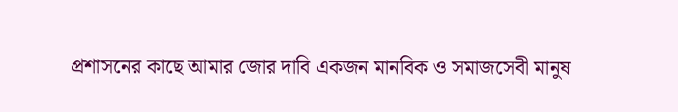প্রশাসনের কাছে আমার জোর দাবি একজন মানবিক ও সমাজসেবী মানুষ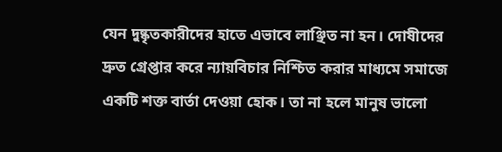যেন দুষ্কৃতকারীদের হাতে এভাবে লাঞ্ছিত না হন। দোষীদের দ্রুত গ্রেপ্তার করে ন্যায়বিচার নিশ্চিত করার মাধ্যমে সমাজে একটি শক্ত বার্তা দেওয়া হোক। তা না হলে মানুষ ভালো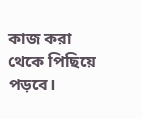কাজ করা থেকে পিছিয়ে পড়বে।